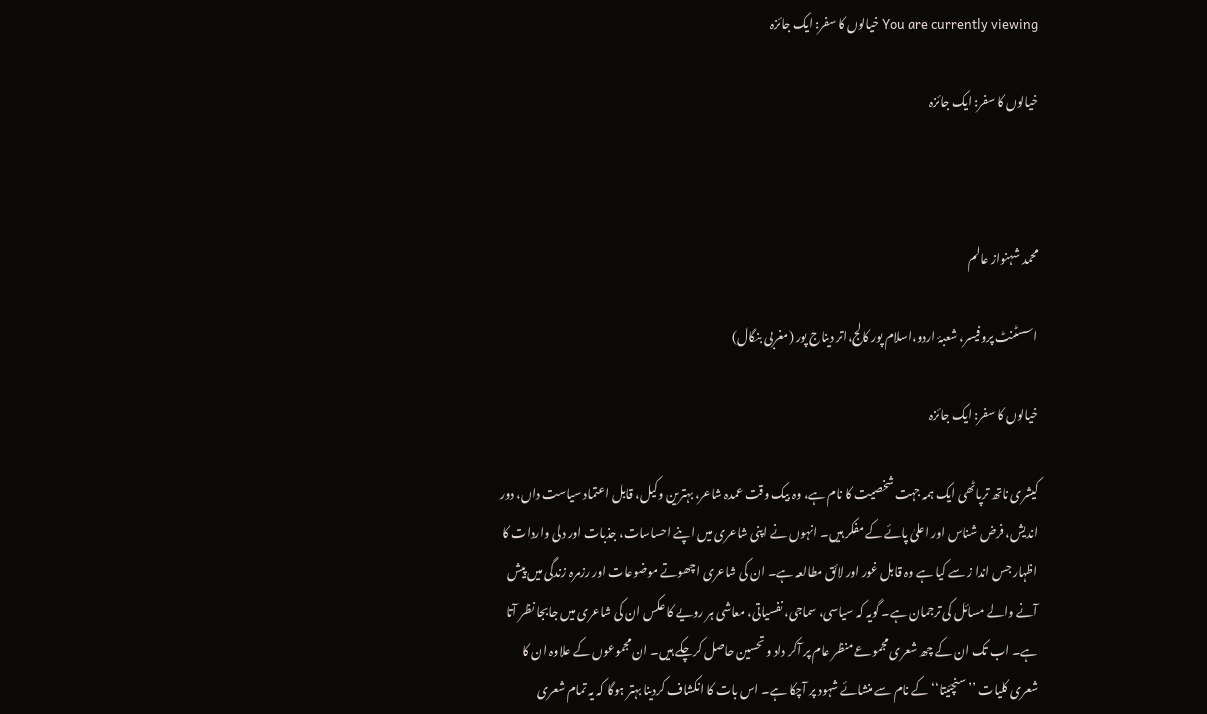You are currently viewing خیالوں کا سفر: ایک جائزہ

خیالوں کا سفر: ایک جائزہ



محمد شہنواز عالم

اسسٹنٹ پروفیسر، شعبۂ اردو،اسلام پور کالج،اتر دیناج پور (مغربی بنگال)

خیالوں کا سفر: ایک جائزہ

کیشری ناتھ ترپاٹھی ایک ہمہ جہت شخصیت کا نام ہے، وہ بیک وقت عمدہ شاعر، بہترین وکیل، قابل اعتماد سیاست داں، دور اندیش، فرض شناس اور اعلیٰ پائے کے مفکر ہیں۔ انہوں نے اپنی شاعری میں اپنے احساسات، جذبات اور دلی واردات کا اظہار جس اندا ز سے کیا ہے وہ قابل غور اور لائق مطالعہ ہے۔ ان کی شاعری اچھوتے موضوعات اور رزمرہ زندگی میں پیش آنے والے مسائل کی ترجمان ہے۔ گویہ کہ سیاسی، سماجی، نفسیاتی، معاشی ہر رویے کا عکس ان کی شاعری میں جابجا نظر آتا ہے۔ اب تک ان کے چھ شعری مجموعے منظر عام پر آکر داد و تحسین حاصل کرچکے ہیں۔ ان مجموعوں کے علاوہ ان کا شعری کلیات ’’سنچئیتا‘‘ کے نام سے منشائے شہود پر آچکا ہے۔ اس بات کا انکشاف کردینا بہتر ہوگا کہ یہ تمام شعری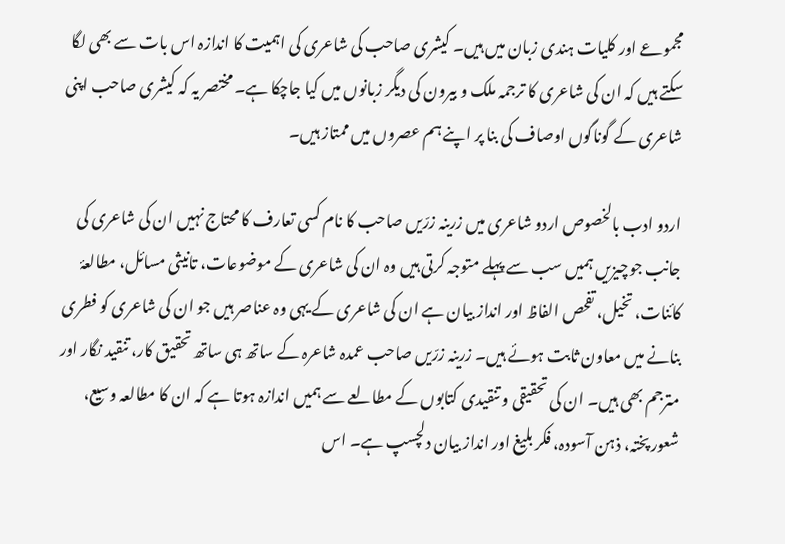مجموعے اور کلیات ہندی زبان میں ہیں۔ کیشری صاحب کی شاعری کی اہمیت کا اندازہ اس بات سے بھی لگا سکتے ہیں کہ ان کی شاعری کا ترجمہ ملک و بیرون کی دیگر زبانوں میں کیا جاچکا ہے۔ مختصر یہ کہ کیشری صاحب اپنی شاعری کے گوناگوں اوصاف کی بنا پر اپنے ہم عصروں میں ممتاز ہیں۔

اردو ادب بالخصوص اردو شاعری میں زرینہ زرّیں صاحب کا نام کسی تعارف کا محتاج نہیں ان کی شاعری کی جانب جوچیزیں ہمیں سب سے پہلے متوجہ کرتی ہیں وہ ان کی شاعری کے موضوعات، تانیثی مسائل، مطالعۂ کائنات، تخیل، تفحص الفاظ اور انداز بیان ہے ان کی شاعری کے یہی وہ عناصر ہیں جو ان کی شاعری کو فطری بنانے میں معاون ثابت ہوئے ہیں۔ زرینہ زرّیں صاحب عمدہ شاعرہ کے ساتھ ہی ساتھ تحقیق کار، تنقید نگار اور مترجم بھی ہیں۔ ان کی تحقیقی و تنقیدی کتابوں کے مطالعے سے ہمیں اندازہ ہوتا ہے کہ ان کا مطالعہ وسیع، شعور پختہ، ذہن آسودہ، فکر بلیغ اور انداز بیان دلچسپ ہے۔ اس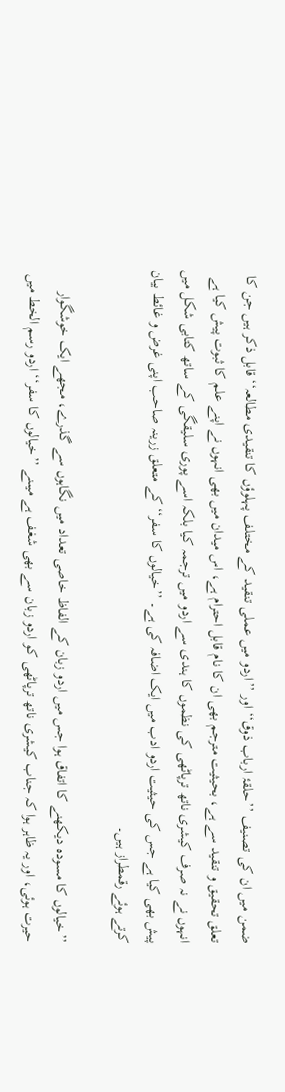ضمن میں ان کی تصنیف ’’حلقۂ ارباب ذوق‘‘ اور ’’اردو میں عملی تنقید کے مختلف پہلوؤں کا تنقیدی مطالعہ‘‘ قابل ذکر ہیں جن کا تعلق تحقیق و تنقید سے ہے، بحیثیت مترجم بھی ان کا نام قابل احترام ہے، اس میدان میں بھی انہوں نے اپنے علم کا ثبوت پیش کیا ہے انہوں نے نہ صرف کیشری ناتھ ترپاٹھی کی نظموں کا ہندی سے اردو میں ترجمہ کیا بلکہ اسے پوری سلیقگی کے ساتھ کتابی شکل میں پیش بھی کیا ہے جس کی حیثیت اردو ادب میں ایک اضافہ کی ہے۔ ’’خیالوں کا سفر‘‘ کے متعلق زرینہ صاحب اپنی غرض و غائط بیان کرتے ہوئے رقمطراز ہیں۔

’’خیالوں کا مسودہ دیکھنے کا اتفاق ہوا جس میں اردو زبان کے الفاظ خاصی تعداد میں نگاہوں سے گذرے، مجھے ایک خوشگوار حیرت ہوئی، اور یہ ظاہر ہوا کہ جناب کیشری ناتھ ترپاٹھی کو اردو زبان سے بھی شغف ہے میںنے ’’خیالوں کا سفر‘‘ اردو رسم الخط میں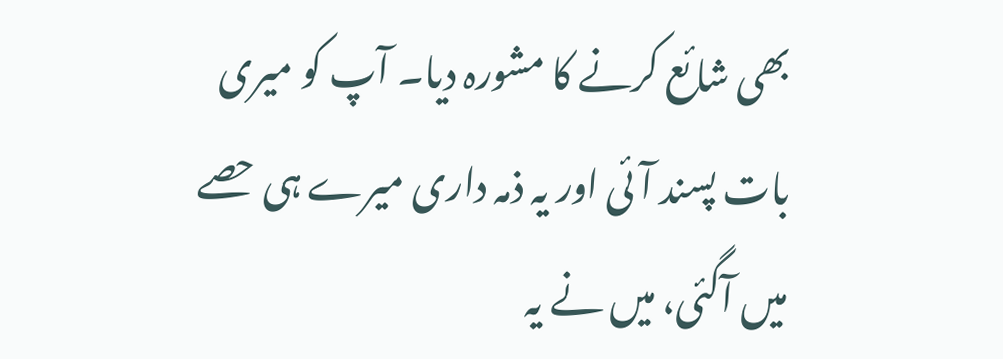بھی شائع کرنے کا مشورہ دیا۔ آپ کو میری بات پسند آئی اور یہ ذمہ داری میرے ہی حصے میں آگئی، میں نے یہ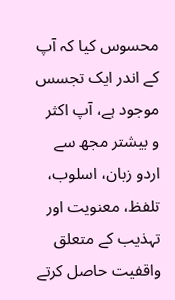محسوس کیا کہ آپ کے اندر ایک تجسس موجود ہے، آپ اکثر و بیشتر مجھ سے اردو زبان، اسلوب، تلفظ، معنویت اور تہذیب کے متعلق واقفیت حاصل کرتے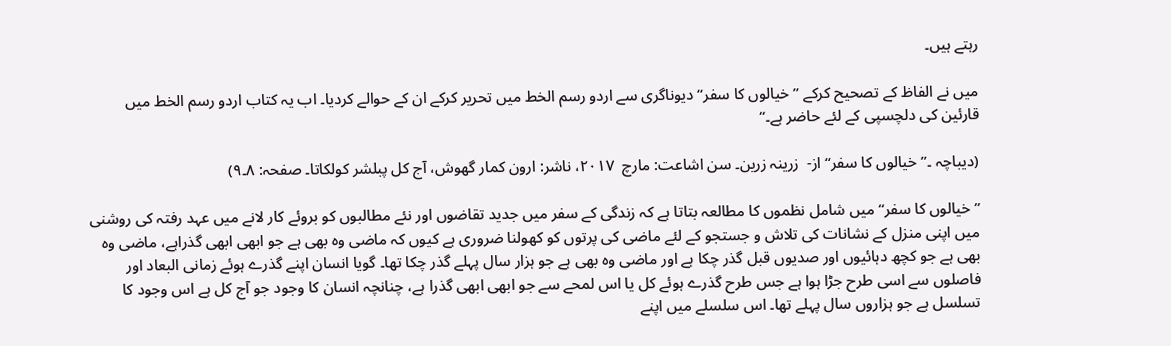رہتے ہیں۔

میں نے الفاظ کے تصحیح کرکے ’’خیالوں کا سفر‘‘ دیوناگری سے اردو رسم الخط میں تحریر کرکے ان کے حوالے کردیا۔ اب یہ کتاب اردو رسم الخط میں قارئین کی دلچسپی کے لئے حاضر ہے۔‘‘

(دیباچہ ۔’’خیالوں کا سفر‘‘ از-  زرینہ زرین۔ سن اشاعت: مارچ  ۲۰۱۷، ناشر: ارون کمار گھوش، آج کل پبلشر کولکاتا۔ صفحہ: ۸۔۹)

’’خیالوں کا سفر‘‘ میں شامل نظموں کا مطالعہ بتاتا ہے کہ زندگی کے سفر میں جدید تقاضوں اور نئے مطالبوں کو بروئے کار لانے میں عہد رفتہ کی روشنی میں اپنی منزل کے نشانات کی تلاش و جستجو کے لئے ماضی کی پرتوں کو کھولنا ضروری ہے کیوں کہ ماضی وہ بھی ہے جو ابھی ابھی گذراہے، ماضی وہ بھی ہے جو کچھ دہائیوں اور صدیوں قبل گذر چکا ہے اور ماضی وہ بھی ہے جو ہزار سال پہلے گذر چکا تھا۔ گویا انسان اپنے گذرے ہوئے زمانی البعاد اور فاصلوں سے اسی طرح جڑا ہوا ہے جس طرح گذرے ہوئے کل یا اس لمحے سے جو ابھی ابھی گذرا ہے، چنانچہ انسان کا وجود جو آج کل ہے اس وجود کا تسلسل ہے جو ہزاروں سال پہلے تھا۔ اس سلسلے میں اپنے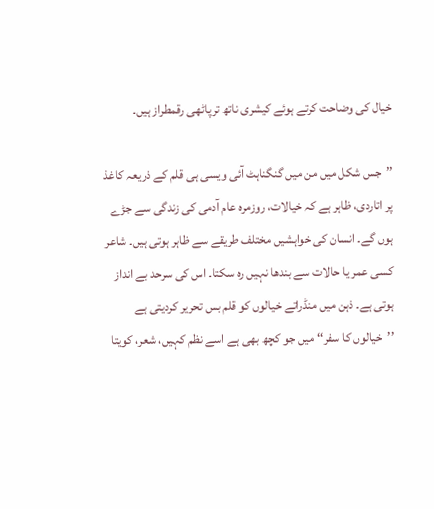خیال کی وضاحت کرتے ہوئے کیشری ناتھ ترپاٹھی رقمطراز ہیں۔

’’جس شکل میں من میں گنگناہٹ آئی ویسی ہی قلم کے ذریعہ کاغذ پر اتاردی، ظاہر ہے کہ خیالات، روزمرہ عام آدمی کی زندگی سے جڑے ہوں گے۔ انسان کی خواہشیں مختلف طریقے سے ظاہر ہوتی ہیں۔ شاعر کسی عمر یا حالات سے بندھا نہیں رہ سکتا۔ اس کی سرحد بے انداز ہوتی ہے۔ ذہن میں منڈراتے خیالوں کو قلم بس تحریر کردیتی ہے ’’خیالوں کا سفر‘‘ میں جو کچھ بھی ہے اسے نظم کہیں، شعر، کویتا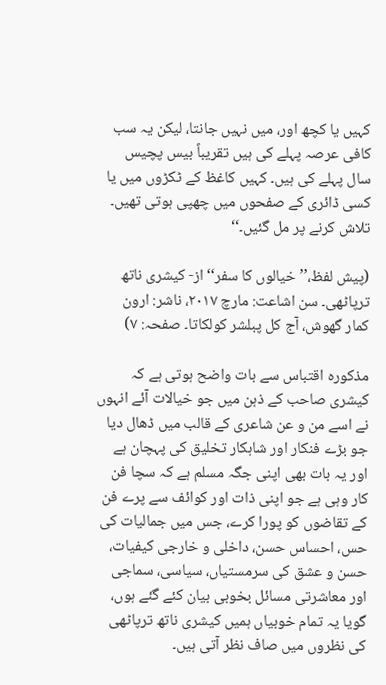کہیں یا کچھ اور، میں نہیں جانتا، لیکن یہ سب کافی عرصہ پہلے کی ہیں تقریباً بیس پچیس سال پہلے کی ہیں۔ کہیں کاغظ کے ٹکڑوں میں یا کسی ڈائری کے صفحوں میں چھپی ہوتی تھیں۔ تلاش کرنے پر مل گئیں۔‘‘

(پیش لفظ،’’ خیالوں کا سفر‘‘از- کیشری ناتھ ترپاٹھی۔ سن اشاعت: مارچ ۲۰۱۷، ناشر: ارون کمار گھوش، آج کل پبلشر کولکاتا۔ صفحہ: ۷)

مذکورہ اقتباس سے بات واضح ہوتی ہے کہ کیشری صاحب کے ذہن میں جو خیالات آئے انہوں نے اسے من و عن شاعری کے قالب میں ڈھال دیا جو بڑے فنکار اور شاہکار تخلیق کی پہچان ہے اور یہ بات بھی اپنی جگہ مسلم ہے کہ سچا فن کار وہی ہے جو اپنی ذات اور کوائف سے پرے فن کے تقاضوں کو پورا کرے، جس میں جمالیات کی حس، احساس حسن، داخلی و خارجی کیفیات، حسن و عشق کی سرمستیاں، سیاسی، سماجی اور معاشرتی مسائل بخوبی بیان کئے گئے ہوں، گویا یہ تمام خوبیاں ہمیں کیشری ناتھ ترپاٹھی کی نظروں میں صاف نظر آتی ہیں۔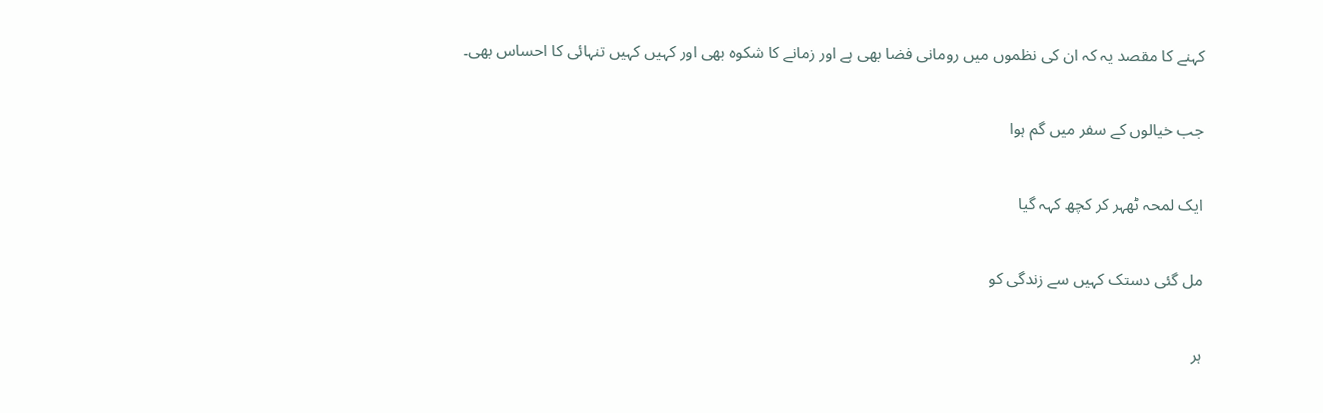کہنے کا مقصد یہ کہ ان کی نظموں میں رومانی فضا بھی ہے اور زمانے کا شکوہ بھی اور کہیں کہیں تنہائی کا احساس بھی۔

جب خیالوں کے سفر میں گم ہوا

ایک لمحہ ٹھہر کر کچھ کہہ گیا

مل گئی دستک کہیں سے زندگی کو

ہر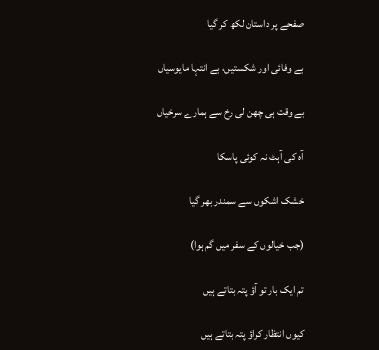صفحے پر داستان لکھ کر گیا

بے وفائی اور شکستیں، بے انتہا مایوسیاں

بے وقت ہی چھن لی رخ سے ہمارے سرخیاں

آہ کی آہٹ نہ کوئی پاسکا

خشک اشکوں سے سمندر بھر گیا

(جب خیالوں کے سفر میں گم ہوا)

تم ایک بار تو آؤ پتہ بتاتے ہیں

کیوں انتظار کراؤ پتہ بتاتے ہیں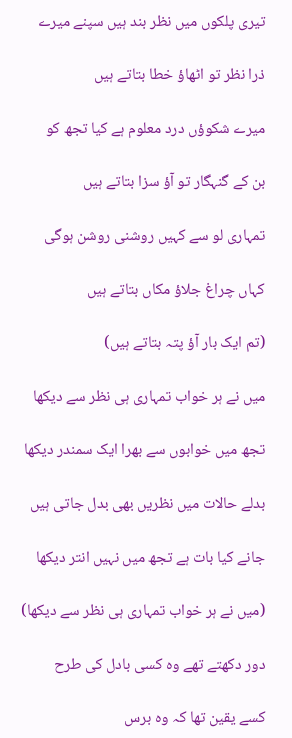تیری پلکوں میں نظر بند ہیں سپنے میرے

ذرا نظر تو اٹھاؤ خطا بتاتے ہیں

میرے شکوؤں درد معلوم ہے کیا تجھ کو

بن کے گنہگار تو آؤ سزا بتاتے ہیں

تمہاری لو سے کہیں روشنی روشن ہوگی

کہاں چراغ جلاؤ مکاں بتاتے ہیں

(تم ایک بار آؤ پتہ بتاتے ہیں)

میں نے ہر خواب تمہاری ہی نظر سے دیکھا

تجھ میں خوابوں سے بھرا ایک سمندر دیکھا

بدلے حالات میں نظریں بھی بدل جاتی ہیں

جانے کیا بات ہے تجھ میں نہیں انتر دیکھا

(میں نے ہر خواب تمہاری ہی نظر سے دیکھا)

دور دکھتے تھے وہ کسی بادل کی طرح

کسے یقین تھا کہ وہ برس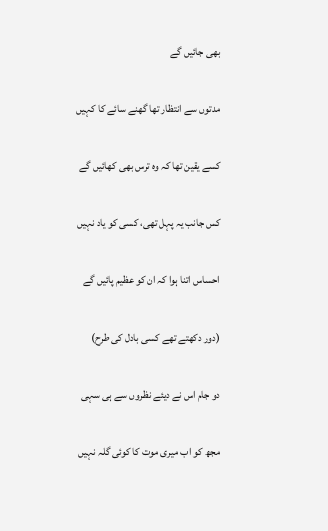بھی جائیں گے

مدتوں سے انتظار تھا گھنے سائے کا کہیں

کسے یقین تھا کہ وہ ترس بھی کھائیں گے

کس جانب یہ پہل تھی، کسی کو یاد نہیں

احساس اتنا ہوا کہ ان کو عظیم پائیں گے

(دور دکھتے تھے کسی بادل کی طرح)

دو جام اس نے دیئے نظروں سے ہی سہی

مجھ کو اب میری موت کا کوئی گلہ نہیں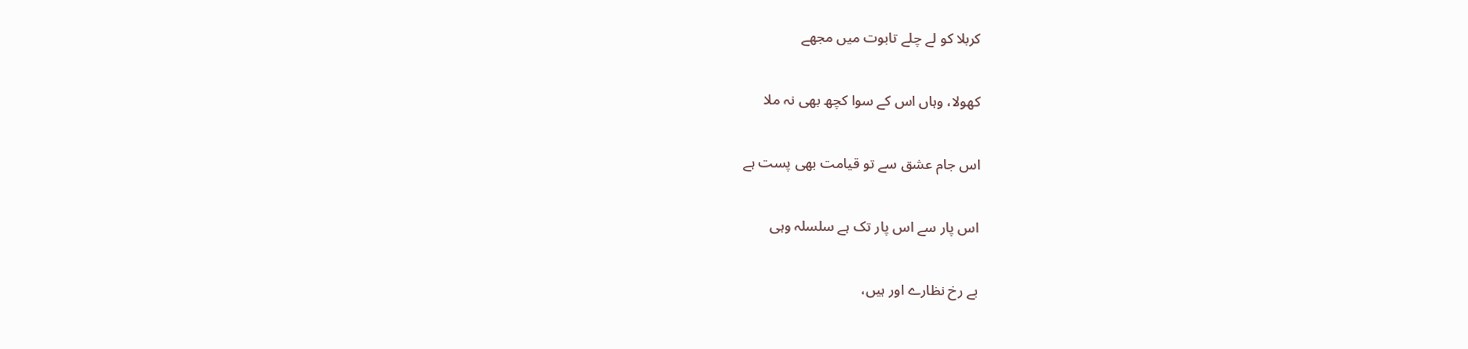کربلا کو لے چلے تابوت میں مجھے

کھولا، وہاں اس کے سوا کچھ بھی نہ ملا

اس جام عشق سے تو قیامت بھی پست ہے

اس پار سے اس پار تک ہے سلسلہ وہی

بے رخ نظارے اور ہیں،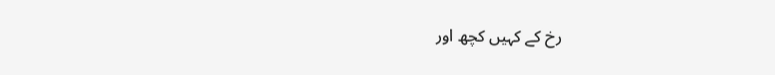رخ کے کہیں کچھ اور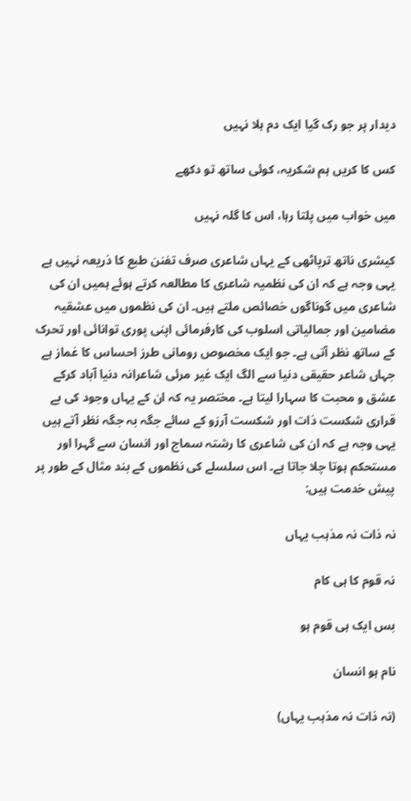دیدار پر جو رک گیا ایک دم ہلا نہیں

کس کا کریں ہم شکریہ، کوئی ساتھ تو دکھے

میں خواب میں پلتا رہا، اس کا گلہ نہیں

کیشری ناتھ ترپاٹھی کے یہاں شاعری صرف تفنن طبع کا ذریعہ نہیں ہے یہی وجہ ہے کہ ان کی نظمیہ شاعری کا مطالعہ کرتے ہوئے ہمیں ان کی شاعری میں گوناگوں خصائص ملتے ہیں۔ ان کی نظموں میں عشقیہ مضامین اور جمالیاتی اسلوب کی کارفرمائی اپنی پوری توانائی اور تحرک کے ساتھ نظر آتی ہے۔ جو ایک مخصوص رومانی طرز احساس کا غماز ہے جہاں شاعر حقیقی دنیا سے الگ ایک غیر مرئی شاعرانہ دنیا آباد کرکے عشق و محبت کا سہارا لیتا ہے۔ مختصر یہ کہ ان کے یہاں وجود کی بے قراری شکست ذات اور شکست آرزو کے سائے جگہ بہ جگہ نظر آتے ہیں یہی وجہ ہے کہ ان کی شاعری کا رشتہ سماج اور انسان سے گہرا اور مستحکم ہوتا چلا جاتا ہے۔ اس سلسلے کی نظموں کے بند مثال کے طور پر پیش خدمت ہیں:

نہ ذات نہ مذہب یہاں

نہ قوم کا ہی کام

بس ایک ہی قوم ہو

نام ہو انسان

(نہ ذات نہ مذہب یہاں)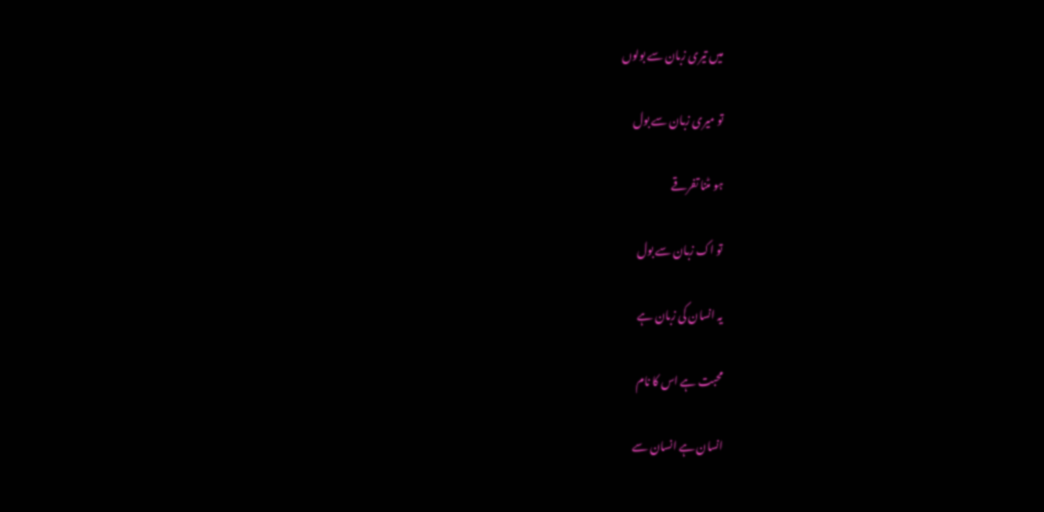میں تیری زبان سے بولوں

تو میری زبان سے بول

ہو مٹنا تفرقے

تو اک زبان سے بول

یہ انسان کی زبان ہے

محبت ہے اس کا نام

انسان ہے انسان سے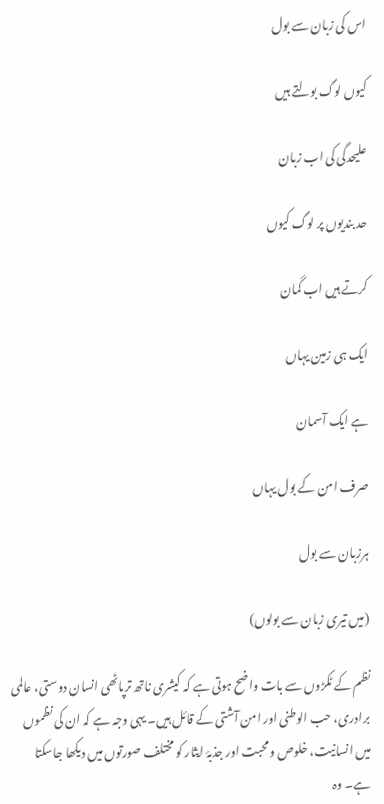اس کی زبان سے بول

کیوں لوگ بولتے ہیں

علیحدگی کی اب زبان

حد بندیوں پر لوگ کیوں

کرتے ہیں اب گمان

ایک ہی زمین یہاں

ہے ایک آسمان

صرف امن کے بول یہاں

ہرزبان سے بول

(میں تیری زبان سے بولوں)

نظم کے ٹکڑوں سے بات واضح ہوتی ہے کہ کیشری ناتھ ترپاٹھی انسان دوستی، عالمی برادری، حب الوطنی اور امن آشتی کے قائل ہیں۔ یہی وجہ ہے کہ ان کی نظموں میں انسانیت، خلوص و محبت اور جذبۂ ایثار کو مختلف صورتوں میں دیکھا جاسکتا ہے۔ وہ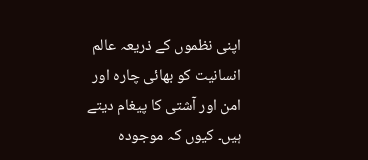اپنی نظموں کے ذریعہ عالم انسانیت کو بھائی چارہ اور امن اور آشتی کا پیغام دیتے ہیں۔ کیوں کہ موجودہ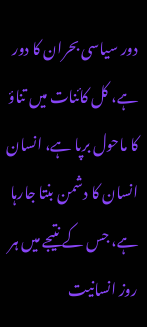دور سیاسی بحران کا دور ہے، کل کائنات میں تناؤ کا ماحول برپا ہے، انسان انسان کا دشمن بنتا جارہا ہے، جس کے نتیجے میں ہر روز انسانیت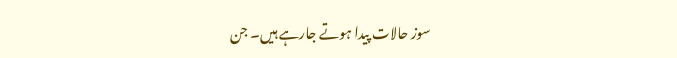سوز حالات پیدا ہوتے جارہے ہیں۔ جن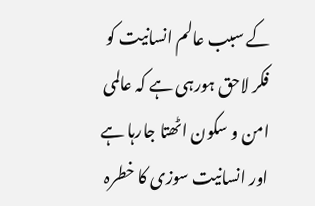کے سبب عالم انسانیت کو فکر لاحق ہورہی ہے کہ عالمی امن و سکون اٹھتا جارہا ہے اور انسانیت سوزی کا خطرہ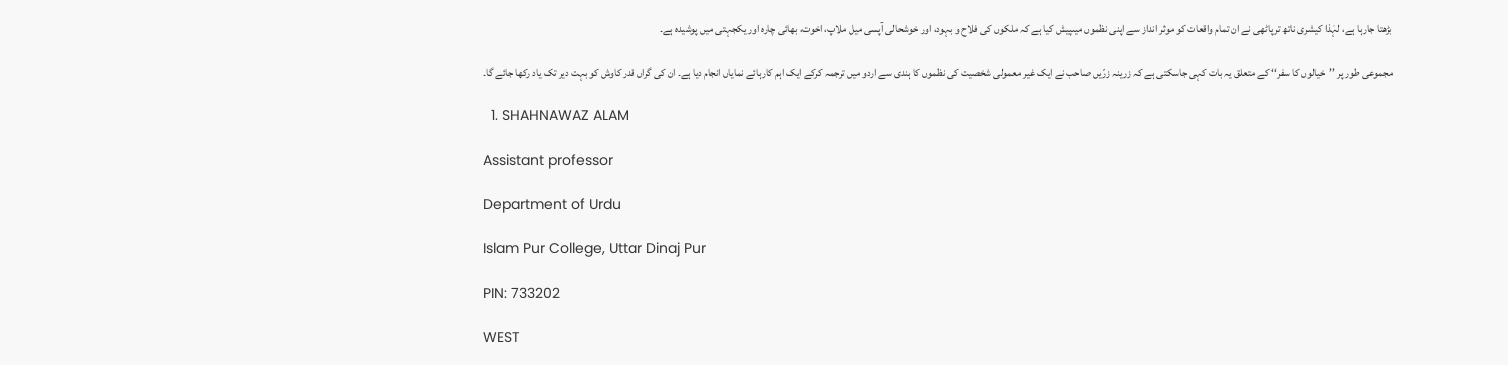بڑھتا جارہا ہے، لہٰذا کیشری ناتھ ترپاٹھی نے ان تمام واقعات کو موثر انداز سے اپنی نظموں میںپیش کیا ہے کہ ملکوں کی فلاح و بہود، اور خوشحالی آپسی میل ملاپ، اخوت، بھائی چارہ اور یکجہتی میں پوشیدہ ہے۔

مجموعی طور پر ’’خیالوں کا سفر‘‘ کے متعلق یہ بات کہی جاسکتی ہے کہ زرینہ زرّیں صاحب نے ایک غیر معمولی شخصیت کی نظموں کا ہندی سے اردو میں ترجمہ کرکے ایک اہم کارہائے نمایاں انجام دیا ہے۔ ان کی گراں قدر کاوش کو بہت دیر تک یاد رکھا جائے گا۔

  1. SHAHNAWAZ ALAM

Assistant professor

Department of Urdu

Islam Pur College, Uttar Dinaj Pur

PIN: 733202

WEST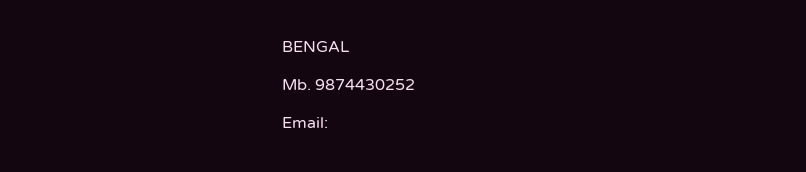BENGAL

Mb. 9874430252

Email: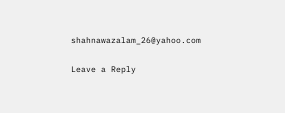shahnawazalam_26@yahoo.com

Leave a Reply